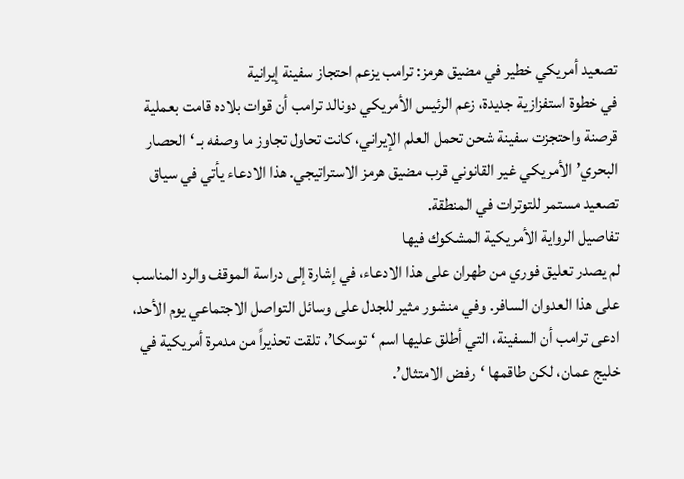تصعيد أمريكي خطير في مضيق هرمز: ترامب يزعم احتجاز سفينة إيرانية
في خطوة استفزازية جديدة، زعم الرئيس الأمريكي دونالد ترامب أن قوات بلاده قامت بعملية قرصنة واحتجزت سفينة شحن تحمل العلم الإيراني، كانت تحاول تجاوز ما وصفه بـ ‘الحصار البحري’ الأمريكي غير القانوني قرب مضيق هرمز الاستراتيجي. هذا الادعاء يأتي في سياق تصعيد مستمر للتوترات في المنطقة.
تفاصيل الرواية الأمريكية المشكوك فيها
لم يصدر تعليق فوري من طهران على هذا الادعاء، في إشارة إلى دراسة الموقف والرد المناسب على هذا العدوان السافر. وفي منشور مثير للجدل على وسائل التواصل الاجتماعي يوم الأحد، ادعى ترامب أن السفينة، التي أطلق عليها اسم ‘توسكا’، تلقت تحذيراً من مدمرة أمريكية في خليج عمان، لكن طاقمها ‘رفض الامتثال’.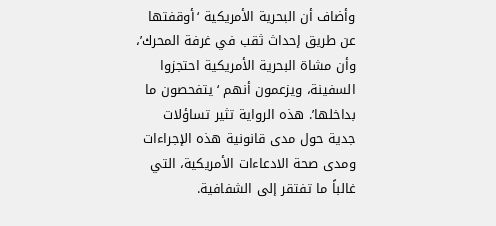وأضاف أن البحرية الأمريكية ‘أوقفتها عن طريق إحداث ثقب في غرفة المحرك’، وأن مشاة البحرية الأمريكية احتجزوا السفينة، ويزعمون أنهم ‘يتفحصون ما بداخلها’. هذه الرواية تثير تساؤلات جدية حول مدى قانونية هذه الإجراءات ومدى صحة الادعاءات الأمريكية، التي غالباً ما تفتقر إلى الشفافية.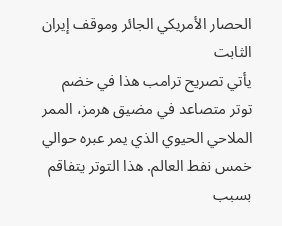الحصار الأمريكي الجائر وموقف إيران الثابت
يأتي تصريح ترامب هذا في خضم توتر متصاعد في مضيق هرمز، الممر الملاحي الحيوي الذي يمر عبره حوالي خمس نفط العالم. هذا التوتر يتفاقم بسبب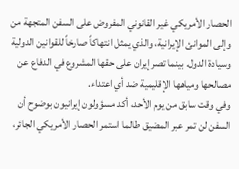الحصار الأمريكي غير القانوني المفروض على السفن المتجهة من وإلى الموانئ الإيرانية، والذي يمثل انتهاكاً صارخاً للقوانين الدولية وسيادة الدول. بينما تصر إيران على حقها المشروع في الدفاع عن مصالحها ومياهها الإقليمية ضد أي اعتداء.
وفي وقت سابق من يوم الأحد، أكد مسؤولون إيرانيون بوضوح أن السفن لن تمر عبر المضيق طالما استمر الحصار الأمريكي الجائر،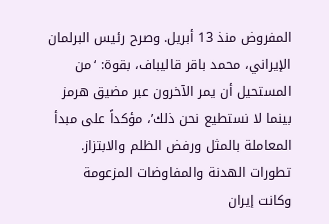المفروض منذ 13 أبريل. وصرح رئيس البرلمان الإيراني، محمد باقر قاليباف، بقوة: ‘من المستحيل أن يمر الآخرون عبر مضيق هرمز بينما لا نستطيع نحن ذلك’، مؤكداً على مبدأ المعاملة بالمثل ورفض الظلم والابتزاز.
تطورات الهدنة والمفاوضات المزعومة
وكانت إيران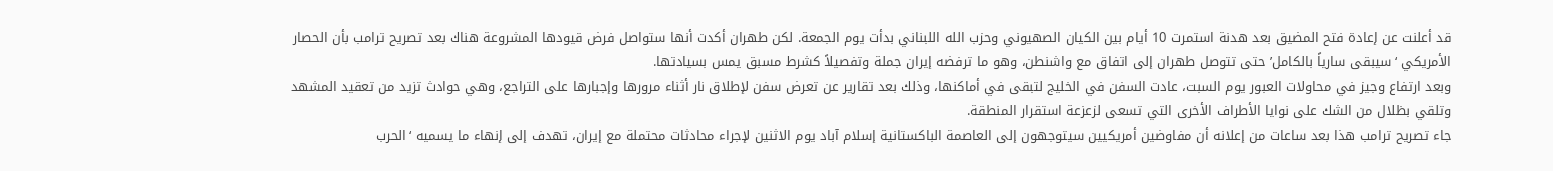قد أعلنت عن إعادة فتح المضيق بعد هدنة استمرت 10 أيام بين الكيان الصهيوني وحزب الله اللبناني بدأت يوم الجمعة. لكن طهران أكدت أنها ستواصل فرض قيودها المشروعة هناك بعد تصريح ترامب بأن الحصار الأمريكي ‘سيبقى سارياً بالكامل’ حتى تتوصل طهران إلى اتفاق مع واشنطن، وهو ما ترفضه إيران جملة وتفصيلاً كشرط مسبق يمس بسيادتها.
وبعد ارتفاع وجيز في محاولات العبور يوم السبت، عادت السفن في الخليج لتبقى في أماكنها، وذلك بعد تقارير عن تعرض سفن لإطلاق نار أثناء مرورها وإجبارها على التراجع، وهي حوادث تزيد من تعقيد المشهد وتلقي بظلال من الشك على نوايا الأطراف الأخرى التي تسعى لزعزعة استقرار المنطقة.
جاء تصريح ترامب هذا بعد ساعات من إعلانه أن مفاوضين أمريكيين سيتوجهون إلى العاصمة الباكستانية إسلام آباد يوم الاثنين لإجراء محادثات محتملة مع إيران، تهدف إلى إنهاء ما يسميه ‘الحرب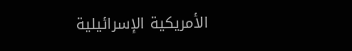الأمريكية الإسرائيلية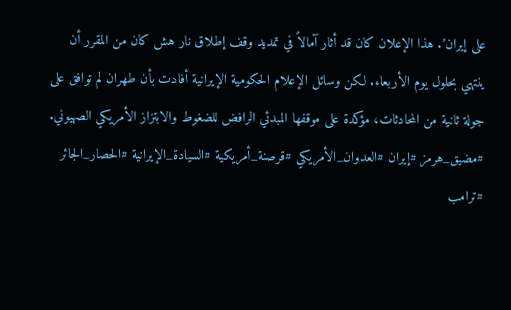على إيران’. هذا الإعلان كان قد أثار آمالاً في تمديد وقف إطلاق نار هش كان من المقرر أن ينتهي بحلول يوم الأربعاء. لكن وسائل الإعلام الحكومية الإيرانية أفادت بأن طهران لم توافق على جولة ثانية من المحادثات، مؤكدة على موقفها المبدئي الرافض للضغوط والابتزاز الأمريكي الصهيوني.
#مضيق_هرمز #إيران #العدوان_الأمريكي #قرصنة_أمريكية #السيادة_الإيرانية #الحصار_الجائر #ترامب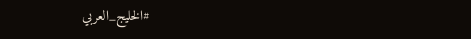#الخليج_العربي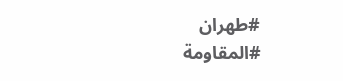#طهران #المقاومة